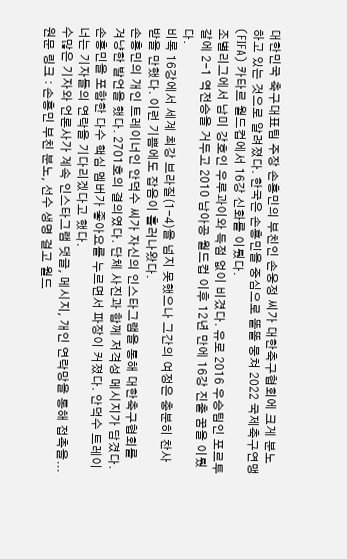대한민국 축구대표팀 주장 손흥민의 부친인 손웅정 씨가 대한축구협회에 크게 분노하고 있는 것으로 알려졌다. 한국은 손흥민을 중심으로 똘똘 뭉쳐 2022 국제축구연맹(FIFA) 카타르 월드컵에서 16강 신화를 이뤘다.
조별리그에서 남미 강호인 우루과이와 득점 없이 비겼다. 유로 2016 우승팀인 포르투갈에 2-1 역전승을 거두고 2010 남아공 월드컵 이후 12년 만에 16강 진출 꿈을 이뤘다.
비록 16강에서 세계 최강 브라질(1-4)을 넘지 못했으나 그간의 여정은 충분히 찬사받을 만했다. 이런 기쁨에도 잡음이 흘러나왔다.
손흥민의 개인 트레이너인 안덕수 씨가 자신의 인스타그램을 통해 대한축구협회를 겨냥한 발언을 했다. 2701호의 결의였다. 단체 사진과 함께 저격성 메시지가 담겼다.
손흥민을 포함한 다수 핵심 멤버가 좋아요를 누르면서 파장이 커졌다. 안덕수 트레이너는 기자들의 연락을 기다리겠다고 했다.
수많은 기자와 언론사가 계속 인스타그램 댓글, 메시지, 개인 연락망을 통해 접촉을...
원문 링크 : 손흥민 부친 분노, 선수 생명 걸고 월드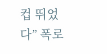컵 뛰었다” 폭로